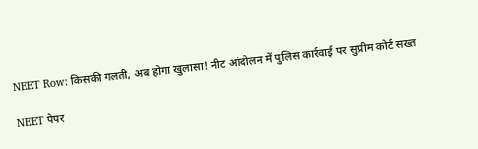NEET Row: किसकी गलती, अब होगा खुलासा! नीट आंदोलन में पुलिस कार्रवाई पर सुप्रीम कोर्ट सख्त

NEET पेपर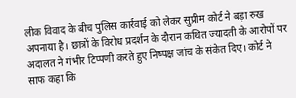लीक विवाद के बीच पुलिस कार्रवाई को लेकर सुप्रीम कोर्ट ने बड़ा रुख अपनाया है। छात्रों के विरोध प्रदर्शन के दौरान कथित ज्यादती के आरोपों पर अदालत ने गंभीर टिप्पणी करते हुए निष्पक्ष जांच के संकेत दिए। कोर्ट ने साफ कहा कि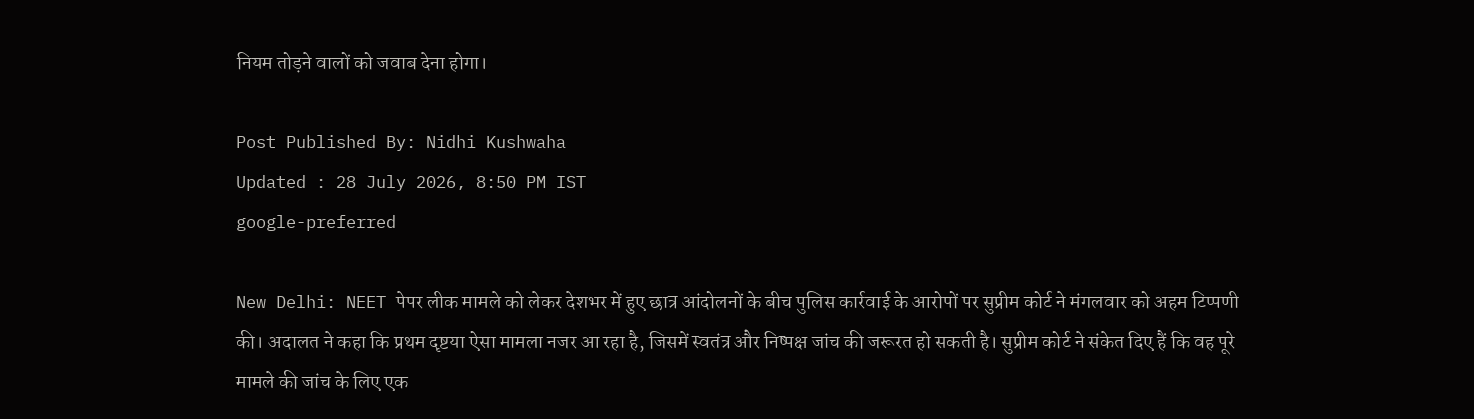नियम तोड़ने वालों को जवाब देना होगा।

Post Published By: Nidhi Kushwaha
Updated : 28 July 2026, 8:50 PM IST
google-preferred

New Delhi: NEET पेपर लीक मामले को लेकर देशभर में हुए छात्र आंदोलनों के बीच पुलिस कार्रवाई के आरोपों पर सुप्रीम कोर्ट ने मंगलवार को अहम टिप्पणी की। अदालत ने कहा कि प्रथम दृष्टया ऐसा मामला नजर आ रहा है, जिसमें स्वतंत्र और निष्पक्ष जांच की जरूरत हो सकती है। सुप्रीम कोर्ट ने संकेत दिए हैं कि वह पूरे मामले की जांच के लिए एक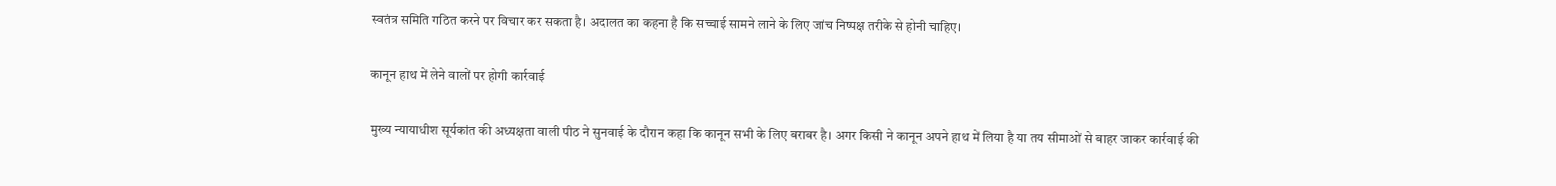स्वतंत्र समिति गठित करने पर विचार कर सकता है। अदालत का कहना है कि सच्चाई सामने लाने के लिए जांच निष्पक्ष तरीके से होनी चाहिए।

कानून हाथ में लेने वालों पर होगी कार्रवाई

मुख्य न्यायाधीश सूर्यकांत की अध्यक्षता वाली पीठ ने सुनवाई के दौरान कहा कि कानून सभी के लिए बराबर है। अगर किसी ने कानून अपने हाथ में लिया है या तय सीमाओं से बाहर जाकर कार्रवाई की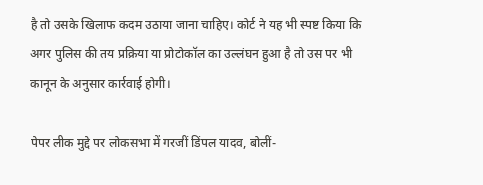है तो उसके खिलाफ कदम उठाया जाना चाहिए। कोर्ट ने यह भी स्पष्ट किया कि अगर पुलिस की तय प्रक्रिया या प्रोटोकॉल का उल्लंघन हुआ है तो उस पर भी कानून के अनुसार कार्रवाई होगी।

पेपर लीक मुद्दे पर लोकसभा में गरजीं डिंपल यादव, बोलीं-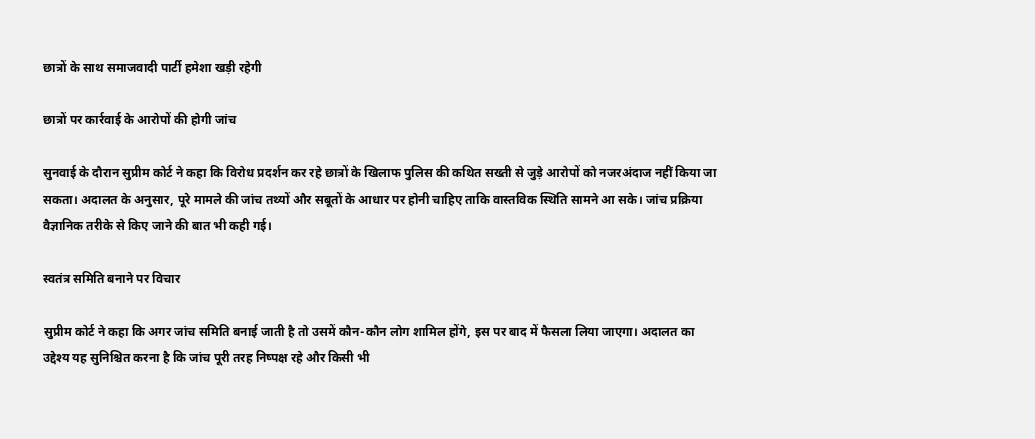छात्रों के साथ समाजवादी पार्टी हमेशा खड़ी रहेगी

छात्रों पर कार्रवाई के आरोपों की होगी जांच

सुनवाई के दौरान सुप्रीम कोर्ट ने कहा कि विरोध प्रदर्शन कर रहे छात्रों के खिलाफ पुलिस की कथित सख्ती से जुड़े आरोपों को नजरअंदाज नहीं किया जा सकता। अदालत के अनुसार, पूरे मामले की जांच तथ्यों और सबूतों के आधार पर होनी चाहिए ताकि वास्तविक स्थिति सामने आ सके। जांच प्रक्रिया वैज्ञानिक तरीके से किए जाने की बात भी कही गई।

स्वतंत्र समिति बनाने पर विचार

सुप्रीम कोर्ट ने कहा कि अगर जांच समिति बनाई जाती है तो उसमें कौन-कौन लोग शामिल होंगे, इस पर बाद में फैसला लिया जाएगा। अदालत का उद्देश्य यह सुनिश्चित करना है कि जांच पूरी तरह निष्पक्ष रहे और किसी भी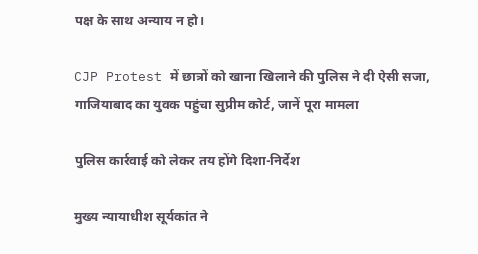पक्ष के साथ अन्याय न हो।

CJP Protest में छात्रों को खाना खिलाने की पुलिस ने दी ऐसी सजा, गाजियाबाद का युवक पहुंचा सुप्रीम कोर्ट, जानें पूरा मामला

पुलिस कार्रवाई को लेकर तय होंगे दिशा-निर्देश

मुख्य न्यायाधीश सूर्यकांत ने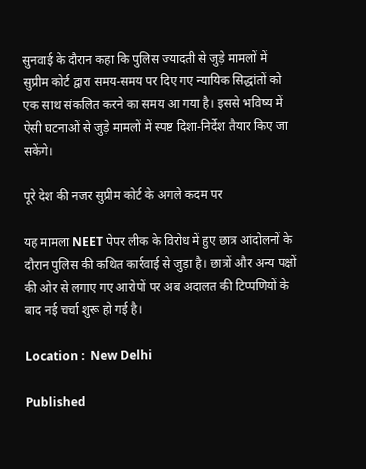सुनवाई के दौरान कहा कि पुलिस ज्यादती से जुड़े मामलों में सुप्रीम कोर्ट द्वारा समय-समय पर दिए गए न्यायिक सिद्धांतों को एक साथ संकलित करने का समय आ गया है। इससे भविष्य में ऐसी घटनाओं से जुड़े मामलों में स्पष्ट दिशा-निर्देश तैयार किए जा सकेंगे।

पूरे देश की नजर सुप्रीम कोर्ट के अगले कदम पर

यह मामला NEET पेपर लीक के विरोध में हुए छात्र आंदोलनों के दौरान पुलिस की कथित कार्रवाई से जुड़ा है। छात्रों और अन्य पक्षों की ओर से लगाए गए आरोपों पर अब अदालत की टिप्पणियों के बाद नई चर्चा शुरू हो गई है।

Location :  New Delhi

Published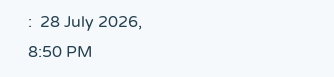:  28 July 2026, 8:50 PM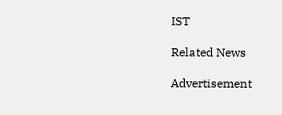IST

Related News

Advertisement